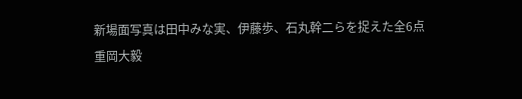新場面写真は田中みな実、伊藤歩、石丸幹二らを捉えた全6点
重岡大毅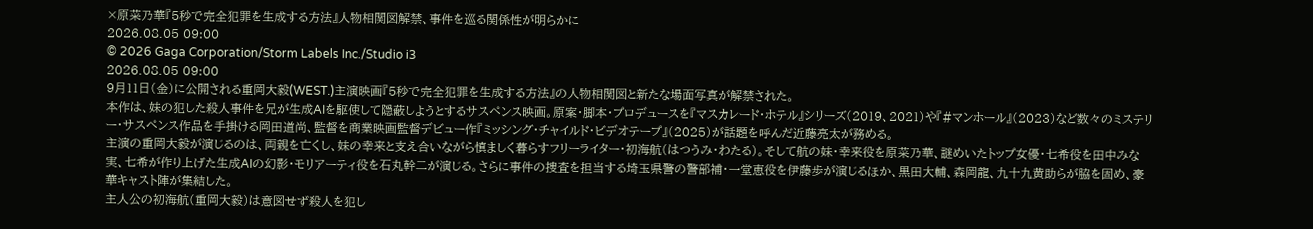×原菜乃華『5秒で完全犯罪を生成する方法』人物相関図解禁、事件を巡る関係性が明らかに
2026.08.05 09:00
© 2026 Gaga Corporation/Storm Labels Inc./Studio i3
2026.08.05 09:00
9月11日(金)に公開される重岡大毅(WEST.)主演映画『5秒で完全犯罪を生成する方法』の人物相関図と新たな場面写真が解禁された。
本作は、妹の犯した殺人事件を兄が生成AIを駆使して隠蔽しようとするサスペンス映画。原案・脚本・プロデュースを『マスカレード・ホテル』シリーズ(2019、2021)や『#マンホール』(2023)など数々のミステリー・サスペンス作品を手掛ける岡田道尚、監督を商業映画監督デビュー作『ミッシング・チャイルド・ビデオテープ』(2025)が話題を呼んだ近藤亮太が務める。
主演の重岡大毅が演じるのは、両親を亡くし、妹の幸来と支え合いながら慎ましく暮らすフリーライター・初海航(はつうみ・わたる)。そして航の妹・幸来役を原菜乃華、謎めいたトップ女優・七希役を田中みな実、七希が作り上げた生成AIの幻影・モリアーティ役を石丸幹二が演じる。さらに事件の捜査を担当する埼玉県警の警部補・一堂恵役を伊藤歩が演じるほか、黒田大輔、森岡龍、九十九黄助らが脇を固め、豪華キャスト陣が集結した。
主人公の初海航(重岡大毅)は意図せず殺人を犯し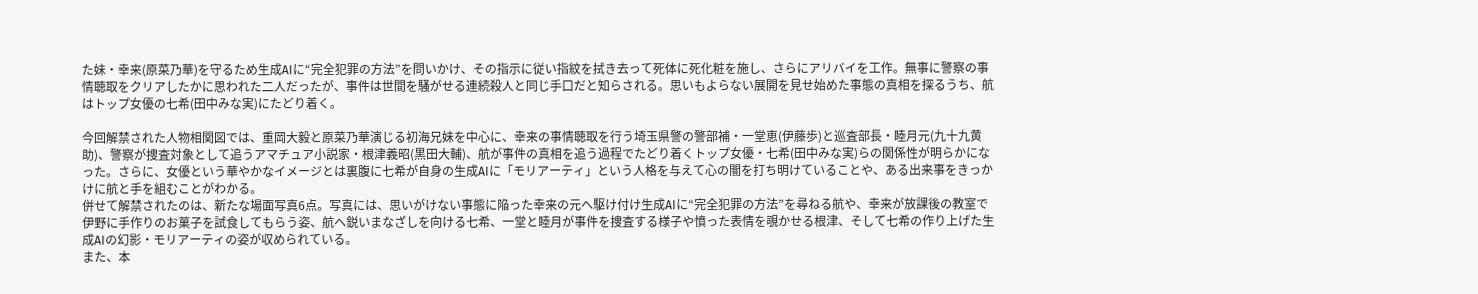た妹・幸来(原菜乃華)を守るため生成AIに“完全犯罪の方法”を問いかけ、その指示に従い指紋を拭き去って死体に死化粧を施し、さらにアリバイを工作。無事に警察の事情聴取をクリアしたかに思われた二人だったが、事件は世間を騒がせる連続殺人と同じ手口だと知らされる。思いもよらない展開を見せ始めた事態の真相を探るうち、航はトップ女優の七希(田中みな実)にたどり着く。

今回解禁された人物相関図では、重岡大毅と原菜乃華演じる初海兄妹を中心に、幸来の事情聴取を行う埼玉県警の警部補・一堂恵(伊藤歩)と巡査部長・睦月元(九十九黄助)、警察が捜査対象として追うアマチュア小説家・根津義昭(黒田大輔)、航が事件の真相を追う過程でたどり着くトップ女優・七希(田中みな実)らの関係性が明らかになった。さらに、女優という華やかなイメージとは裏腹に七希が自身の生成AIに「モリアーティ」という人格を与えて心の闇を打ち明けていることや、ある出来事をきっかけに航と手を組むことがわかる。
併せて解禁されたのは、新たな場面写真6点。写真には、思いがけない事態に陥った幸来の元へ駆け付け生成AIに“完全犯罪の方法”を尋ねる航や、幸来が放課後の教室で伊野に手作りのお菓子を試食してもらう姿、航へ鋭いまなざしを向ける七希、一堂と睦月が事件を捜査する様子や憤った表情を覗かせる根津、そして七希の作り上げた生成AIの幻影・モリアーティの姿が収められている。
また、本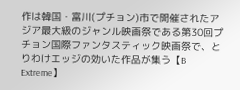作は韓国・富川(プチョン)市で開催されたアジア最大級のジャンル映画祭である第30回プチョン国際ファンタスティック映画祭で、とりわけエッジの効いた作品が集う【B Extreme】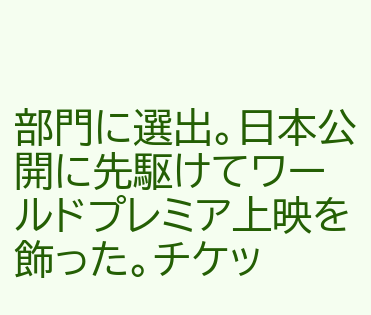部門に選出。日本公開に先駆けてワールドプレミア上映を飾った。チケッ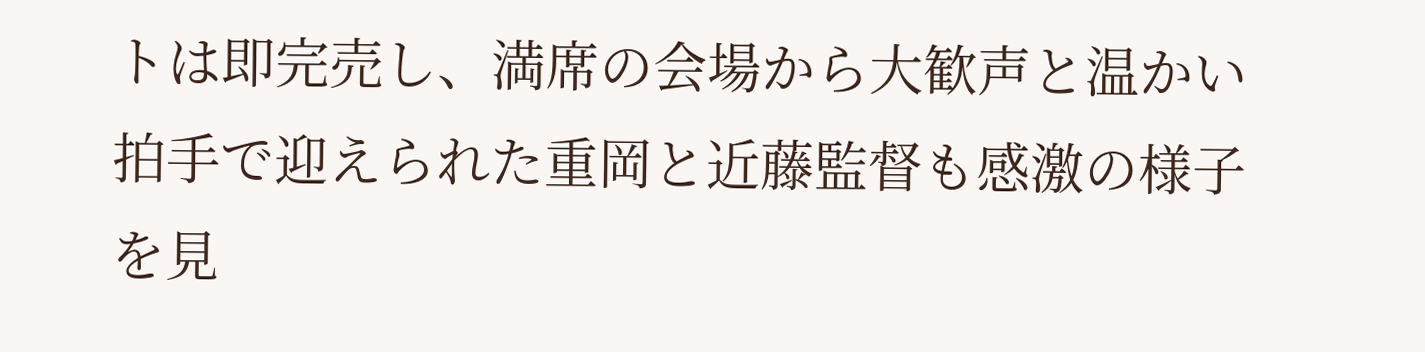トは即完売し、満席の会場から大歓声と温かい拍手で迎えられた重岡と近藤監督も感激の様子を見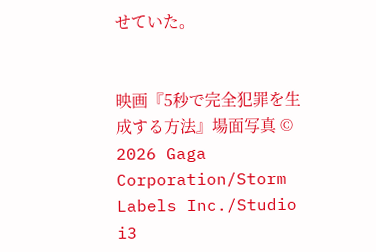せていた。


映画『5秒で完全犯罪を生成する方法』場面写真 © 2026 Gaga Corporation/Storm Labels Inc./Studio i3